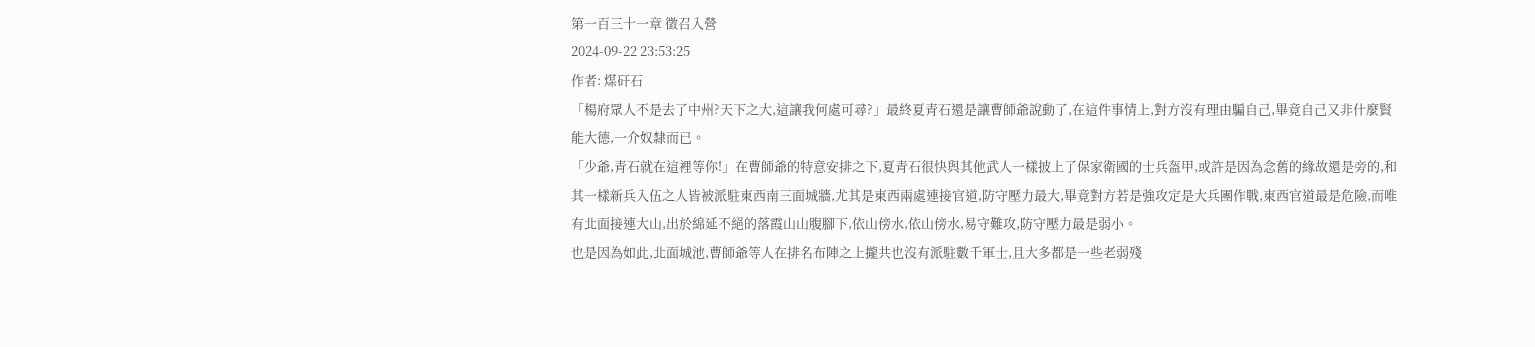第一百三十一章 徵召入營
2024-09-22 23:53:25
作者: 煤矸石
「楊府眾人不是去了中州?天下之大,這讓我何處可尋?」最終夏青石還是讓曹師爺說動了,在這件事情上,對方沒有理由騙自己,畢竟自己又非什麼賢能大德,一介奴隸而已。
「少爺,青石就在這裡等你!」在曹師爺的特意安排之下,夏青石很快與其他武人一樣披上了保家衛國的士兵盔甲,或許是因為念舊的緣故還是旁的,和其一樣新兵入伍之人皆被派駐東西南三面城牆,尤其是東西兩處連接官道,防守壓力最大,畢竟對方若是強攻定是大兵團作戰,東西官道最是危險,而唯有北面接連大山,出於綿延不絕的落霞山山腹腳下,依山傍水,依山傍水,易守難攻,防守壓力最是弱小。
也是因為如此,北面城池,曹師爺等人在排名布陣之上攏共也沒有派駐數千軍士,且大多都是一些老弱殘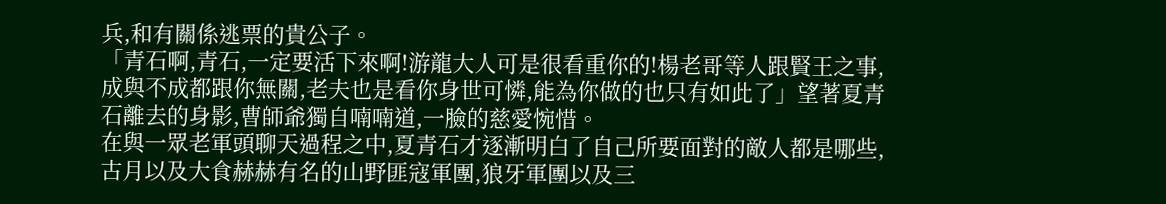兵,和有關係逃票的貴公子。
「青石啊,青石,一定要活下來啊!游龍大人可是很看重你的!楊老哥等人跟賢王之事,成與不成都跟你無關,老夫也是看你身世可憐,能為你做的也只有如此了」望著夏青石離去的身影,曹師爺獨自喃喃道,一臉的慈愛惋惜。
在與一眾老軍頭聊天過程之中,夏青石才逐漸明白了自己所要面對的敵人都是哪些,古月以及大食赫赫有名的山野匪寇軍團,狼牙軍團以及三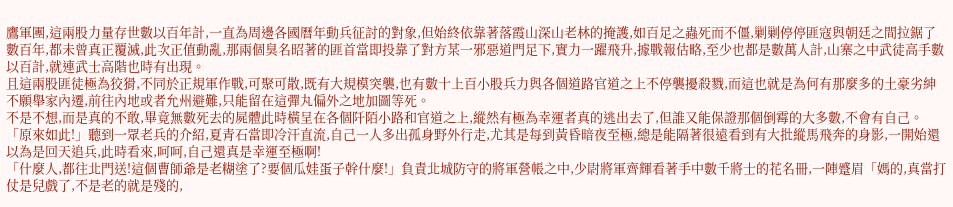鷹軍團,這兩股力量存世數以百年計,一直為周邊各國曆年動兵征討的對象,但始終依靠著落霞山深山老林的掩護,如百足之蟲死而不僵,剿剿停停匪寇與朝廷之間拉鋸了數百年,都未曾真正覆滅,此次正值動亂,那兩個臭名昭著的匪首當即投靠了對方某一邪惡道門足下,實力一躍飛升,據戰報估略,至少也都是數萬人計,山寨之中武徒高手數以百計,就連武士高階也時有出現。
且這兩股匪徒極為狡猾,不同於正規軍作戰,可聚可散,既有大規模突襲,也有數十上百小股兵力與各個道路官道之上不停襲擾殺戮,而這也就是為何有那麼多的土豪劣紳不願舉家內遷,前往內地或者允州避難,只能留在這彈丸偏外之地加圖等死。
不是不想,而是真的不敢,畢竟無數死去的屍體此時橫呈在各個阡陌小路和官道之上,縱然有極為幸運者真的逃出去了,但誰又能保證那個倒霉的大多數,不會有自己。
「原來如此!」聽到一眾老兵的介紹,夏青石當即冷汗直流,自己一人多出孤身野外行走,尤其是每到黃昏暗夜至極,總是能隔著很遠看到有大批縱馬飛奔的身影,一開始還以為是回天追兵,此時看來,呵呵,自己還真是幸運至極啊!
「什麼人,都往北門送!這個曹師爺是老糊塗了?要個瓜娃蛋子幹什麼!」負責北城防守的將軍營帳之中,少尉將軍齊輝看著手中數千將士的花名冊,一陣蹙眉「媽的,真當打仗是兒戲了,不是老的就是殘的,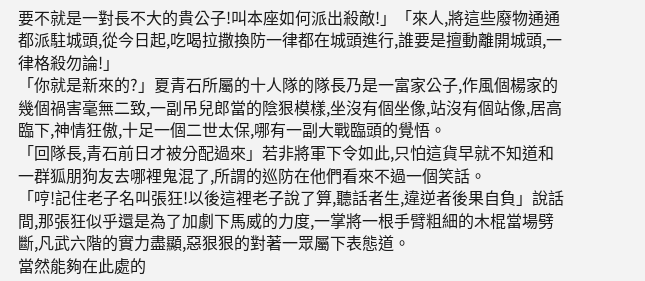要不就是一對長不大的貴公子!叫本座如何派出殺敵!」「來人,將這些廢物通通都派駐城頭,從今日起,吃喝拉撒換防一律都在城頭進行,誰要是擅動離開城頭,一律格殺勿論!」
「你就是新來的?」夏青石所屬的十人隊的隊長乃是一富家公子,作風個楊家的幾個禍害毫無二致,一副吊兒郎當的陰狠模樣,坐沒有個坐像,站沒有個站像,居高臨下,神情狂傲,十足一個二世太保,哪有一副大戰臨頭的覺悟。
「回隊長,青石前日才被分配過來」若非將軍下令如此,只怕這貨早就不知道和一群狐朋狗友去哪裡鬼混了,所謂的巡防在他們看來不過一個笑話。
「哼!記住老子名叫張狂!以後這裡老子說了算,聽話者生,違逆者後果自負」說話間,那張狂似乎還是為了加劇下馬威的力度,一掌將一根手臂粗細的木棍當場劈斷,凡武六階的實力盡顯,惡狠狠的對著一眾屬下表態道。
當然能夠在此處的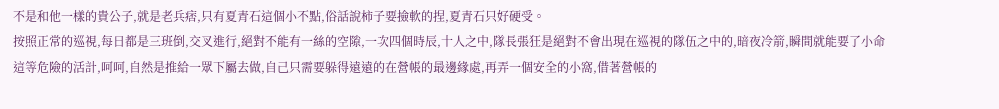不是和他一樣的貴公子,就是老兵痞,只有夏青石這個小不點,俗話說柿子要撿軟的捏,夏青石只好硬受。
按照正常的巡視,每日都是三班倒,交叉進行,絕對不能有一絲的空隙,一次四個時辰,十人之中,隊長張狂是絕對不會出現在巡視的隊伍之中的,暗夜冷箭,瞬間就能要了小命這等危險的活計,呵呵,自然是推給一眾下屬去做,自己只需要躲得遠遠的在營帳的最邊緣處,再弄一個安全的小窩,借著營帳的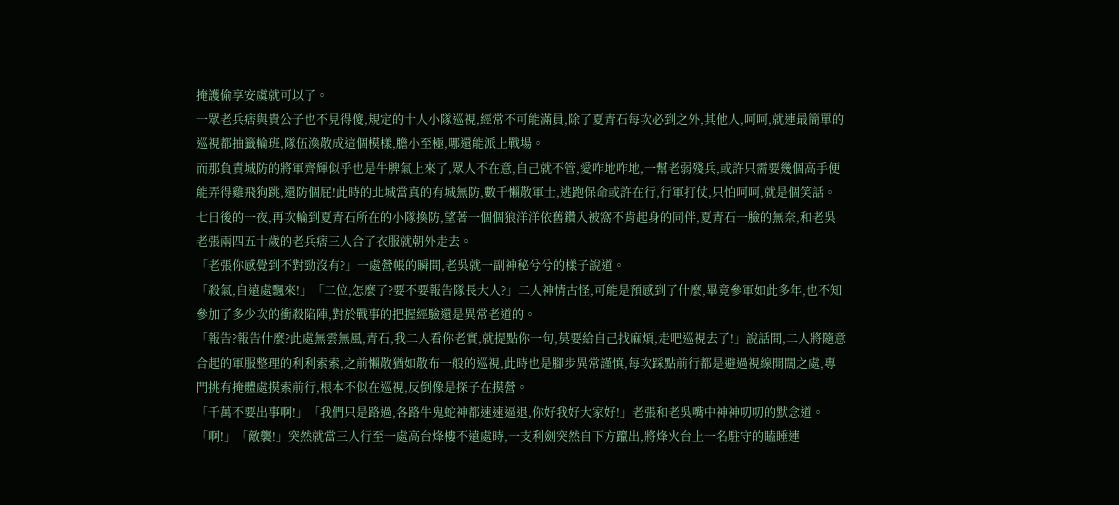掩護偷享安虞就可以了。
一眾老兵痞與貴公子也不見得傻,規定的十人小隊巡視,經常不可能滿員,除了夏青石每次必到之外,其他人,呵呵,就連最簡單的巡視都抽籤輪班,隊伍渙散成這個模樣,膽小至極,哪還能派上戰場。
而那負責城防的將軍齊輝似乎也是牛脾氣上來了,眾人不在意,自己就不管,愛咋地咋地,一幫老弱殘兵,或許只需要幾個高手便能弄得雞飛狗跳,還防個屁!此時的北城當真的有城無防,數千懶散軍士,逃跑保命或許在行,行軍打仗,只怕呵呵,就是個笑話。
七日後的一夜,再次輪到夏青石所在的小隊換防,望著一個個狼洋洋依舊鑽入被窩不肯起身的同伴,夏青石一臉的無奈,和老吳老張兩四五十歲的老兵痞三人合了衣服就朝外走去。
「老張你感覺到不對勁沒有?」一處營帳的瞬間,老吳就一副神秘兮兮的樣子說道。
「殺氣,自遠處飄來!」「二位,怎麼了?要不要報告隊長大人?」二人神情古怪,可能是預感到了什麼,畢竟參軍如此多年,也不知參加了多少次的衝殺陷陣,對於戰事的把握經驗還是異常老道的。
「報告?報告什麼?此處無雲無風,青石,我二人看你老實,就提點你一句,莫要給自己找麻煩,走吧巡視去了!」說話間,二人將隨意合起的軍服整理的利利索索,之前懶散猶如散布一般的巡視,此時也是腳步異常謹慎,每次踩點前行都是避過視線開闊之處,專門挑有掩體處摸索前行,根本不似在巡視,反倒像是探子在摸營。
「千萬不要出事啊!」「我們只是路過,各路牛鬼蛇神都速速逼退,你好我好大家好!」老張和老吳嘴中神神叨叨的默念道。「啊!」「敵襲!」突然就當三人行至一處高台烽樓不遠處時,一支利劍突然自下方躥出,將烽火台上一名駐守的瞌睡連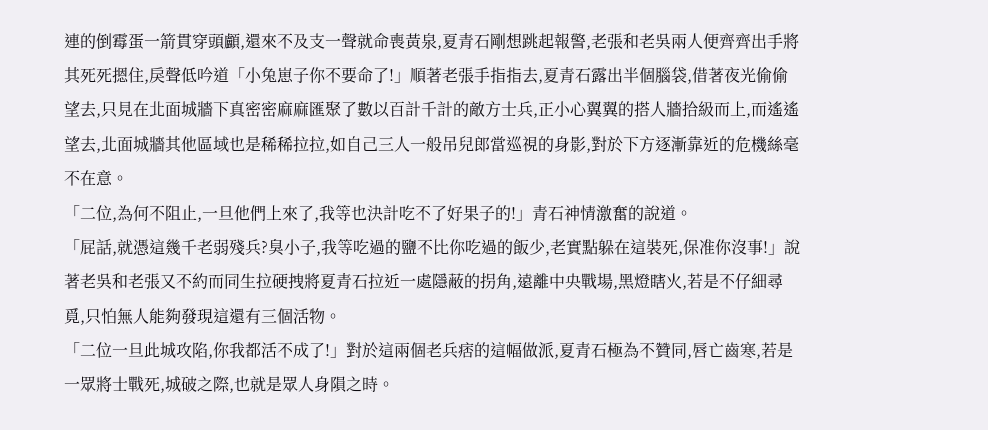連的倒霉蛋一箭貫穿頭顱,還來不及支一聲就命喪黃泉,夏青石剛想跳起報警,老張和老吳兩人便齊齊出手將其死死摁住,戾聲低吟道「小兔崽子你不要命了!」順著老張手指指去,夏青石露出半個腦袋,借著夜光偷偷望去,只見在北面城牆下真密密麻麻匯聚了數以百計千計的敵方士兵,正小心翼翼的搭人牆拾級而上,而遙遙望去,北面城牆其他區域也是稀稀拉拉,如自己三人一般吊兒郎當巡視的身影,對於下方逐漸靠近的危機絲毫不在意。
「二位,為何不阻止,一旦他們上來了,我等也決計吃不了好果子的!」青石神情激奮的說道。
「屁話,就憑這幾千老弱殘兵?臭小子,我等吃過的鹽不比你吃過的飯少,老實點躲在這裝死,保准你沒事!」說著老吳和老張又不約而同生拉硬拽將夏青石拉近一處隱蔽的拐角,遠離中央戰場,黑燈瞎火,若是不仔細尋覓,只怕無人能夠發現這還有三個活物。
「二位一旦此城攻陷,你我都活不成了!」對於這兩個老兵痞的這幅做派,夏青石極為不贊同,唇亡齒寒,若是一眾將士戰死,城破之際,也就是眾人身隕之時。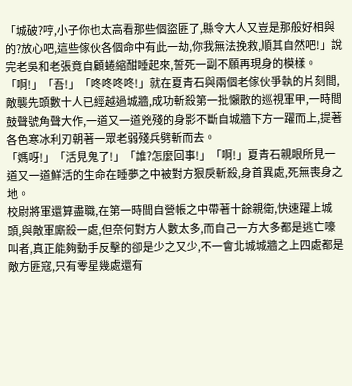「城破?哼,小子你也太高看那些個盜匪了,縣令大人又豈是那般好相與的?放心吧,這些傢伙各個命中有此一劫,你我無法挽救,順其自然吧!」說完老吳和老張竟自顧蜷縮酣睡起來,誓死一副不願再現身的模樣。
「啊!」「吾!」「咚咚咚咚!」就在夏青石與兩個老傢伙爭執的片刻間,敵襲先頭數十人已經越過城牆,成功斬殺第一批懶散的巡視軍甲,一時間鼓聲號角聲大作,一道又一道兇殘的身影不斷自城牆下方一躍而上,提著各色寒冰利刃朝著一眾老弱殘兵劈斬而去。
「媽呀!」「活見鬼了!」「誰?怎麼回事!」「啊!」夏青石親眼所見一道又一道鮮活的生命在睡夢之中被對方狠戾斬殺,身首異處,死無喪身之地。
校尉將軍還算盡職,在第一時間自營帳之中帶著十餘親衛,快速躍上城頭,與敵軍廝殺一處,但奈何對方人數太多,而自己一方大多都是逃亡嚎叫者,真正能夠動手反擊的卻是少之又少,不一會北城城牆之上四處都是敵方匪寇,只有零星幾處還有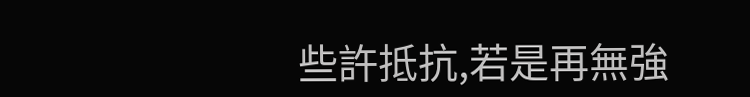些許抵抗,若是再無強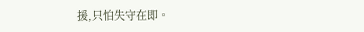援,只怕失守在即。